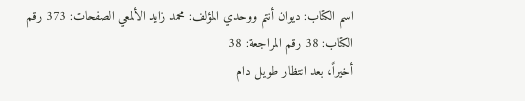اسم الكتاب: ديوان أنتم ووحدي المؤلف: محمد زايد الألمعي الصفحات: 373 رقم الكتاب: 38 رقم المراجعة: 38
أخيراً، بعد انتظار طويل دام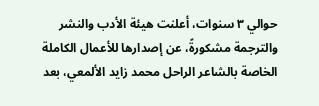حوالي ٣ سنوات، أعلنت هيئة الأدب والنشر والترجمة مشكورةً، عن إصدارها للأعمال الكاملة الخاصة بالشاعر الراحل محمد زايد الألمعي، بعد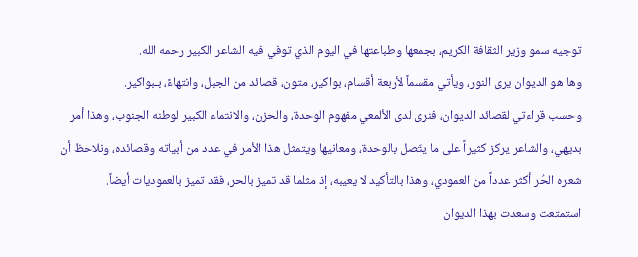توجيه سمو وزير الثقافة الكريم، بجمعها وطباعتها في اليوم الذي توفي فيه الشاعر الكبير رحمه الله.
وها هو الديوان يرى النور، ويأتي مقسماً لأربعة أقسام، بواكير، متون، قصائد من الجبل، وانتهاءً، بـبواكير.
وحسب قراءتي لقصائد الديوان، فنرى لدى الألمعي مفهوم الوحدة، والحزن، والانتماء الكبير لوطنه الجنوب، وهذا أمر بديهي، والشاعر يركز كثيراً على ما يتّصل بالوحدة، ومعانيها ويتمثل هذا الأمر في عدد من أبياته وقصائده، ونلاحظ أن شعره الحُر أكثر عدداً من العمودي، وهذا بالتأكيد لا يعيبه، إذ مثلما قد تميز بالحر، فقد تميز بالعموديات أيضاً.
استمتعت وسعدت بهذا الديوان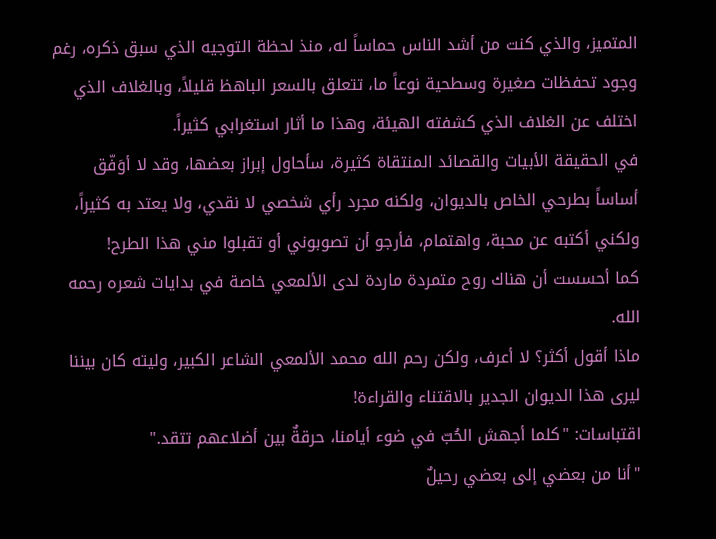المتميز، والذي كنت من أشد الناس حماساً له، منذ لحظة التوجيه الذي سبق ذكره، رغم وجود تحفظات صغيرة وسطحية نوعاً ما، تتعلق بالسعر الباهظ قليلاً، وبالغلاف الذي اختلف عن الغلاف الذي كشفته الهيئة، وهذا ما أثار استغرابي كثيراً.
في الحقيقة الأبيات والقصائد المنتقاة كثيرة، سأحاول إبراز بعضها، وقد لا أوَفّق أساساً بطرحي الخاص بالديوان، ولكنه مجرد رأي شخصي لا نقدي، ولا يعتد به كثيراً، ولكني أكتبه عن محبة، واهتمام، فأرجو أن تصوبوني أو تقبلوا مني هذا الطرح!
كما أحسست أن هناك روح متمردة ماردة لدى الألمعي خاصة في بدايات شعره رحمه الله.
ماذا أقول أكثر؟ لا أعرف، ولكن رحم الله محمد الألمعي الشاعر الكبير، وليته كان بيننا ليرى هذا الديوان الجدير بالاقتناء والقراءة!
اقتباسات: "كلما أجهش الحُبّ في ضوء أيامنا، حرقةٌ بين أضلاعهم تتقد."
"أنا من بعضي إلى بعضي رحيلٌ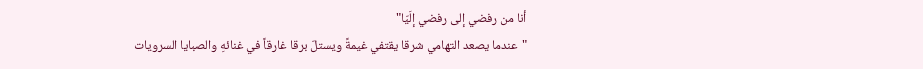أنا من رفضي إلى رفضي إلَيّا"
"عندما يصعد التهامي شرقا يقتفي غيمةً ويستلّ برقا غارقاً في غنائهِ والصبايا السرويات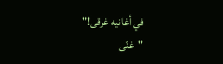في أغانيه غرقى!"
"غنّى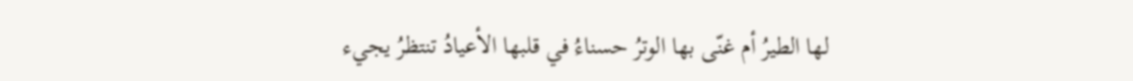لها الطيرُ أم غنّى بها الوترُ حسناءُ في قلبها الأعيادُ تنتظرُ يجيء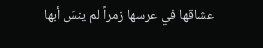عشاقها في عرسها زمراً لم ينسَ أبها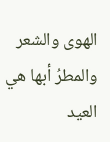الهوى والشعر والمطرُ أبها هي العيد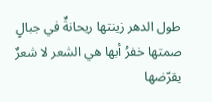طول الدهر زينتها ريحانةٌ في جبالٍ صمتها خفرُ أبها هي الشعر لا شعرٌ يقرّضها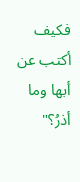فكيف أكتب عن أبها وما أذرُ؟"